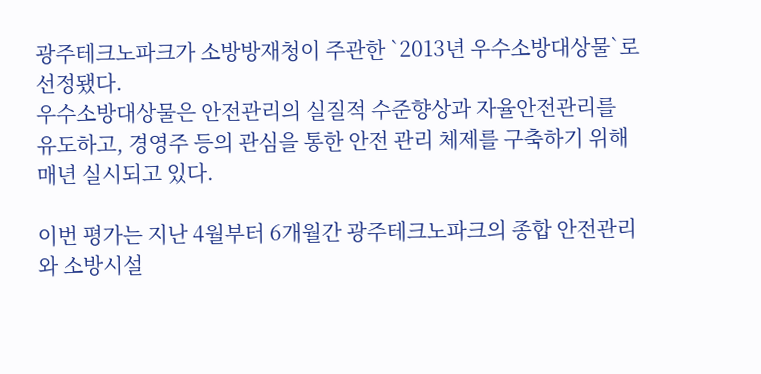광주테크노파크가 소방방재청이 주관한 `2013년 우수소방대상물`로 선정됐다.
우수소방대상물은 안전관리의 실질적 수준향상과 자율안전관리를 유도하고, 경영주 등의 관심을 통한 안전 관리 체제를 구축하기 위해 매년 실시되고 있다.

이번 평가는 지난 4월부터 6개월간 광주테크노파크의 종합 안전관리와 소방시설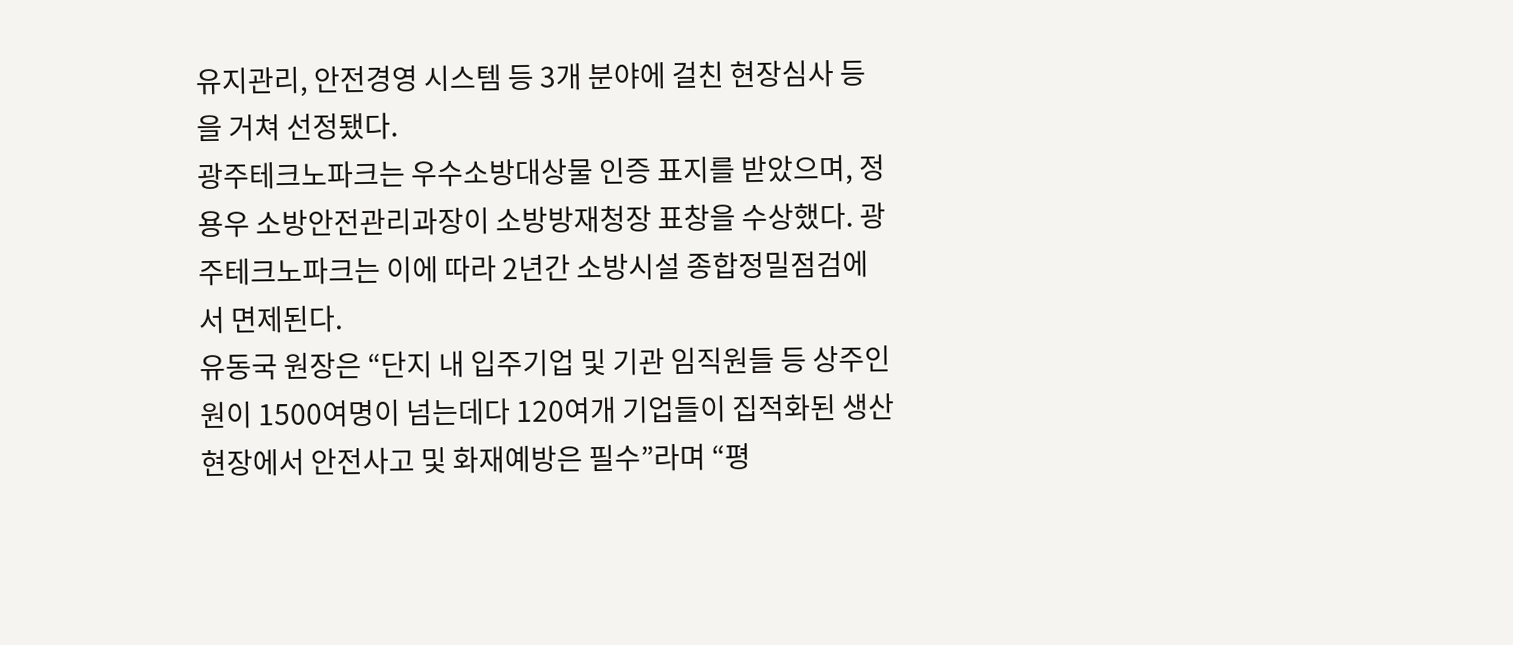유지관리, 안전경영 시스템 등 3개 분야에 걸친 현장심사 등을 거쳐 선정됐다.
광주테크노파크는 우수소방대상물 인증 표지를 받았으며, 정용우 소방안전관리과장이 소방방재청장 표창을 수상했다. 광주테크노파크는 이에 따라 2년간 소방시설 종합정밀점검에서 면제된다.
유동국 원장은 “단지 내 입주기업 및 기관 임직원들 등 상주인원이 1500여명이 넘는데다 120여개 기업들이 집적화된 생산현장에서 안전사고 및 화재예방은 필수”라며 “평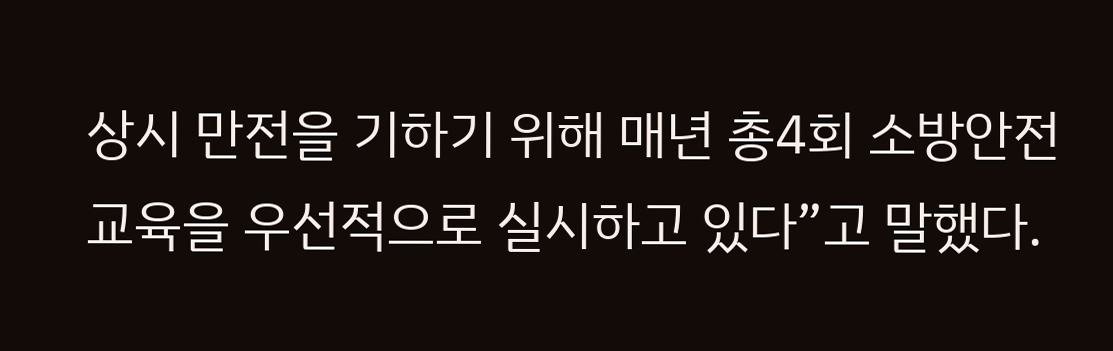상시 만전을 기하기 위해 매년 총4회 소방안전교육을 우선적으로 실시하고 있다”고 말했다.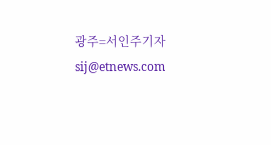광주=서인주기자 sij@etnews.com